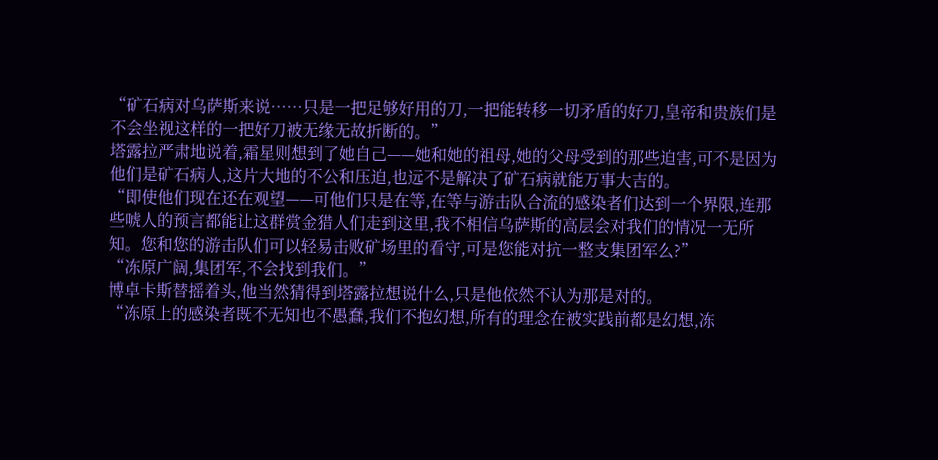“矿石病对乌萨斯来说……只是一把足够好用的刀,一把能转移一切矛盾的好刀,皇帝和贵族们是不会坐视这样的一把好刀被无缘无故折断的。”
塔露拉严肃地说着,霜星则想到了她自己——她和她的祖母,她的父母受到的那些迫害,可不是因为他们是矿石病人,这片大地的不公和压迫,也远不是解决了矿石病就能万事大吉的。
“即使他们现在还在观望——可他们只是在等,在等与游击队合流的感染者们达到一个界限,连那些唬人的预言都能让这群赏金猎人们走到这里,我不相信乌萨斯的高层会对我们的情况一无所知。您和您的游击队们可以轻易击败矿场里的看守,可是您能对抗一整支集团军么?”
“冻原广阔,集团军,不会找到我们。”
博卓卡斯替摇着头,他当然猜得到塔露拉想说什么,只是他依然不认为那是对的。
“冻原上的感染者既不无知也不愚蠢,我们不抱幻想,所有的理念在被实践前都是幻想,冻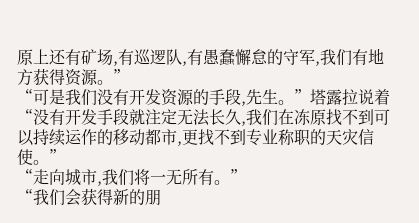原上还有矿场,有巡逻队,有愚蠢懈怠的守军,我们有地方获得资源。”
“可是我们没有开发资源的手段,先生。”塔露拉说着 “没有开发手段就注定无法长久,我们在冻原找不到可以持续运作的移动都市,更找不到专业称职的天灾信使。”
“走向城市,我们将一无所有。”
“我们会获得新的朋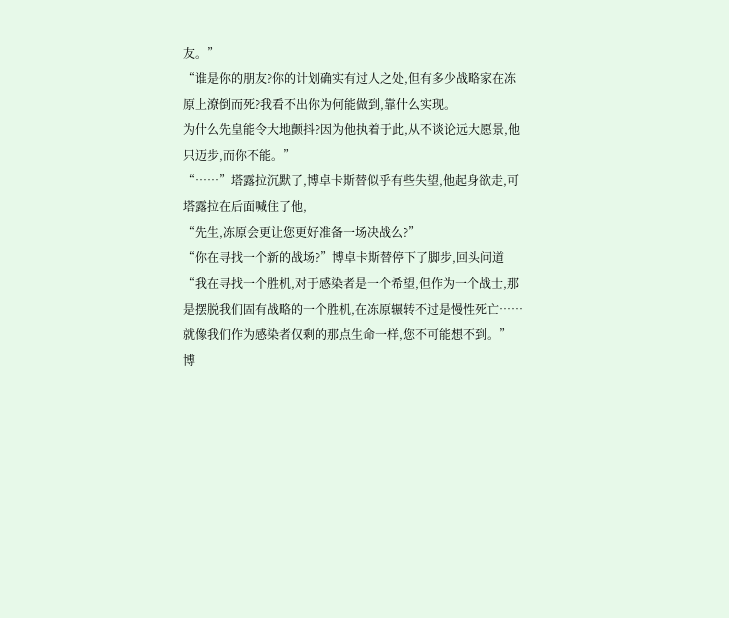友。”
“谁是你的朋友?你的计划确实有过人之处,但有多少战略家在冻原上潦倒而死?我看不出你为何能做到,靠什么实现。
为什么先皇能令大地颤抖?因为他执着于此,从不谈论远大愿景,他只迈步,而你不能。”
“……”塔露拉沉默了,博卓卡斯替似乎有些失望,他起身欲走,可塔露拉在后面喊住了他,
“先生,冻原会更让您更好准备一场决战么?”
“你在寻找一个新的战场?”博卓卡斯替停下了脚步,回头问道
“我在寻找一个胜机,对于感染者是一个希望,但作为一个战士,那是摆脱我们固有战略的一个胜机,在冻原辗转不过是慢性死亡……就像我们作为感染者仅剩的那点生命一样,您不可能想不到。”
博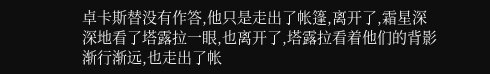卓卡斯替没有作答,他只是走出了帐篷,离开了,霜星深深地看了塔露拉一眼,也离开了,塔露拉看着他们的背影渐行渐远,也走出了帐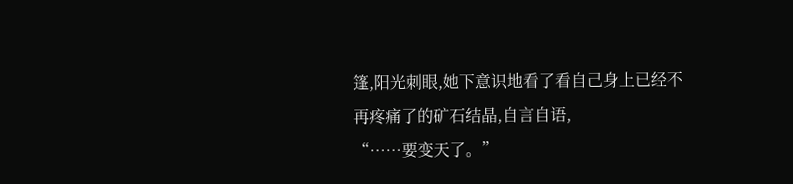篷,阳光刺眼,她下意识地看了看自己身上已经不再疼痛了的矿石结晶,自言自语,
“……要变天了。”